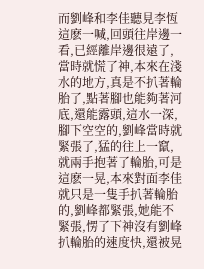而劉峰和李佳聽見李恆這麽一喊,回頭往岸邊一看,已經離岸邊很遠了,當時就慌了神,本來在淺水的地方,真是不扒著輪胎了,點著腳也能夠著河底,還能露頭,這水一深,腳下空空的,劉峰當時就緊張了,猛的往上一竄,就兩手抱著了輪胎,可是這麽一晃,本來對面李佳就只是一隻手扒著輪胎的,劉峰都緊張,她能不緊張,愣了下神沒有劉峰扒輪胎的速度快,還被晃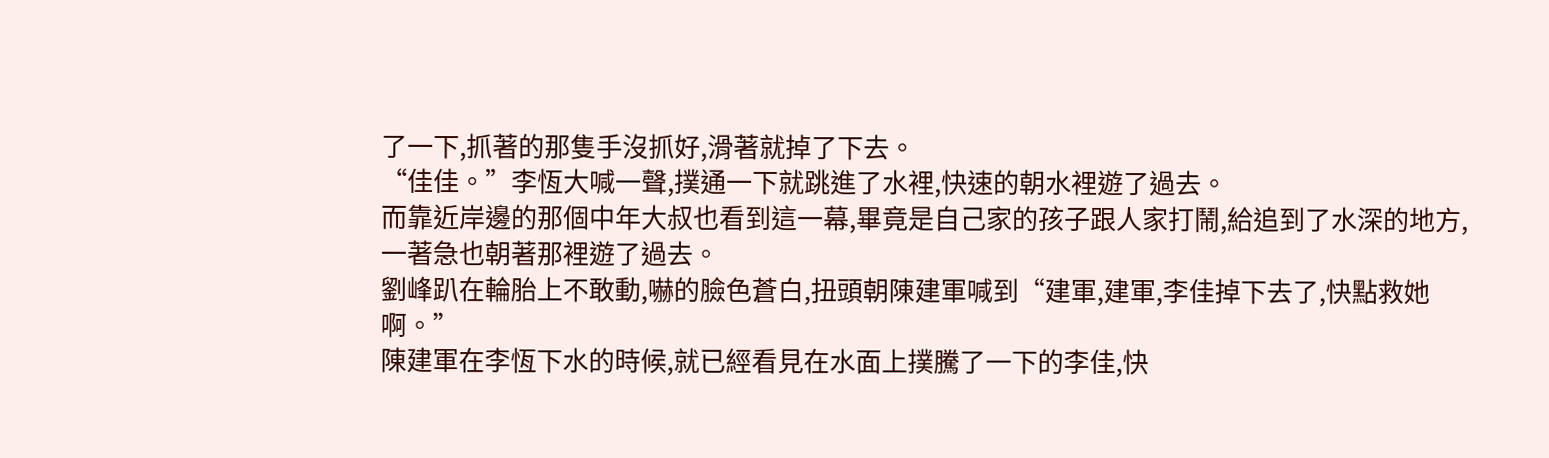了一下,抓著的那隻手沒抓好,滑著就掉了下去。
“佳佳。”李恆大喊一聲,撲通一下就跳進了水裡,快速的朝水裡遊了過去。
而靠近岸邊的那個中年大叔也看到這一幕,畢竟是自己家的孩子跟人家打鬧,給追到了水深的地方,一著急也朝著那裡遊了過去。
劉峰趴在輪胎上不敢動,嚇的臉色蒼白,扭頭朝陳建軍喊到“建軍,建軍,李佳掉下去了,快點救她啊。”
陳建軍在李恆下水的時候,就已經看見在水面上撲騰了一下的李佳,快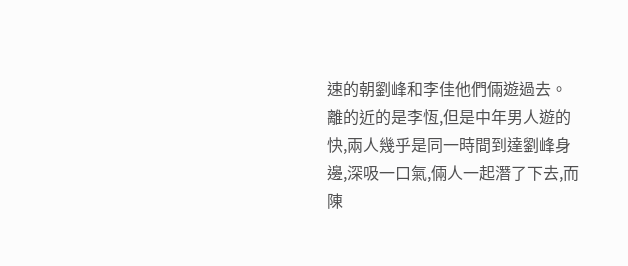速的朝劉峰和李佳他們倆遊過去。
離的近的是李恆,但是中年男人遊的快,兩人幾乎是同一時間到達劉峰身邊,深吸一口氣,倆人一起潛了下去,而陳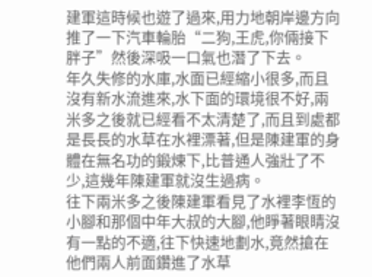建軍這時候也遊了過來,用力地朝岸邊方向推了一下汽車輪胎“二狗,王虎,你倆接下胖子”然後深吸一口氣也潛了下去。
年久失修的水庫,水面已經縮小很多,而且沒有新水流進來,水下面的環境很不好,兩米多之後就已經看不太清楚了,而且到處都是長長的水草在水裡漂著,但是陳建軍的身體在無名功的鍛煉下,比普通人強壯了不少,這幾年陳建軍就沒生過病。
往下兩米多之後陳建軍看見了水裡李恆的小腳和那個中年大叔的大腳,他睜著眼睛沒有一點的不適,往下快速地劃水,竟然搶在他們兩人前面鑽進了水草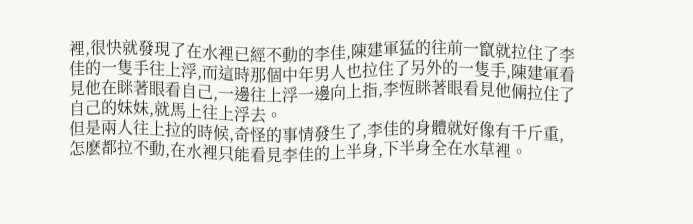裡,很快就發現了在水裡已經不動的李佳,陳建軍猛的往前一竄就拉住了李佳的一隻手往上浮,而這時那個中年男人也拉住了另外的一隻手,陳建軍看見他在眯著眼看自己,一邊往上浮一邊向上指,李恆眯著眼看見他倆拉住了自己的妹妹,就馬上往上浮去。
但是兩人往上拉的時候,奇怪的事情發生了,李佳的身體就好像有千斤重,怎麽都拉不動,在水裡只能看見李佳的上半身,下半身全在水草裡。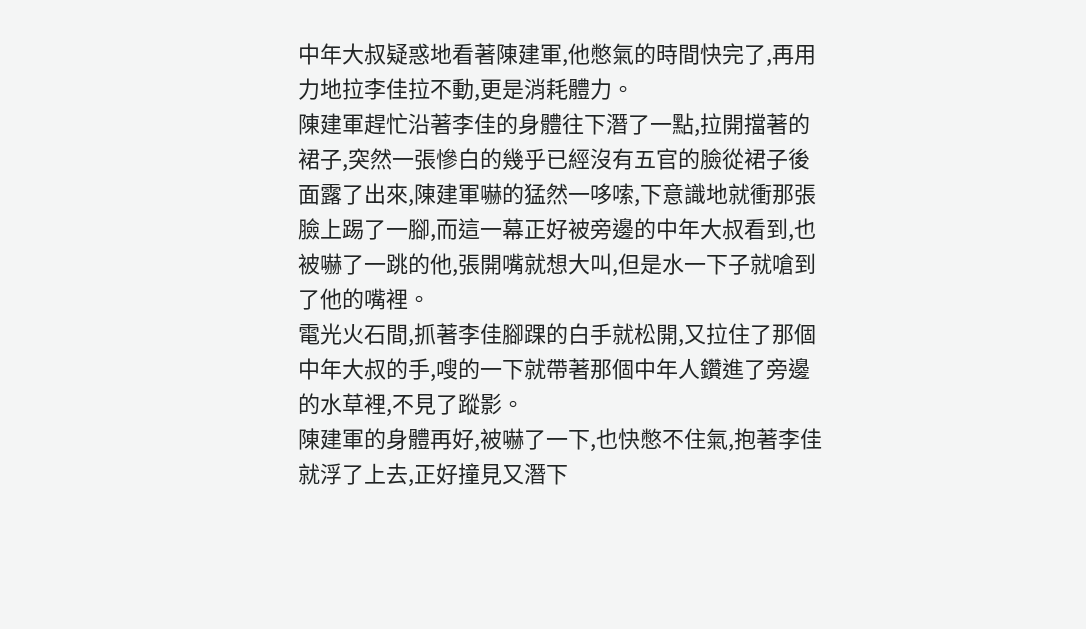中年大叔疑惑地看著陳建軍,他憋氣的時間快完了,再用力地拉李佳拉不動,更是消耗體力。
陳建軍趕忙沿著李佳的身體往下潛了一點,拉開擋著的裙子,突然一張慘白的幾乎已經沒有五官的臉從裙子後面露了出來,陳建軍嚇的猛然一哆嗦,下意識地就衝那張臉上踢了一腳,而這一幕正好被旁邊的中年大叔看到,也被嚇了一跳的他,張開嘴就想大叫,但是水一下子就嗆到了他的嘴裡。
電光火石間,抓著李佳腳踝的白手就松開,又拉住了那個中年大叔的手,嗖的一下就帶著那個中年人鑽進了旁邊的水草裡,不見了蹤影。
陳建軍的身體再好,被嚇了一下,也快憋不住氣,抱著李佳就浮了上去,正好撞見又潛下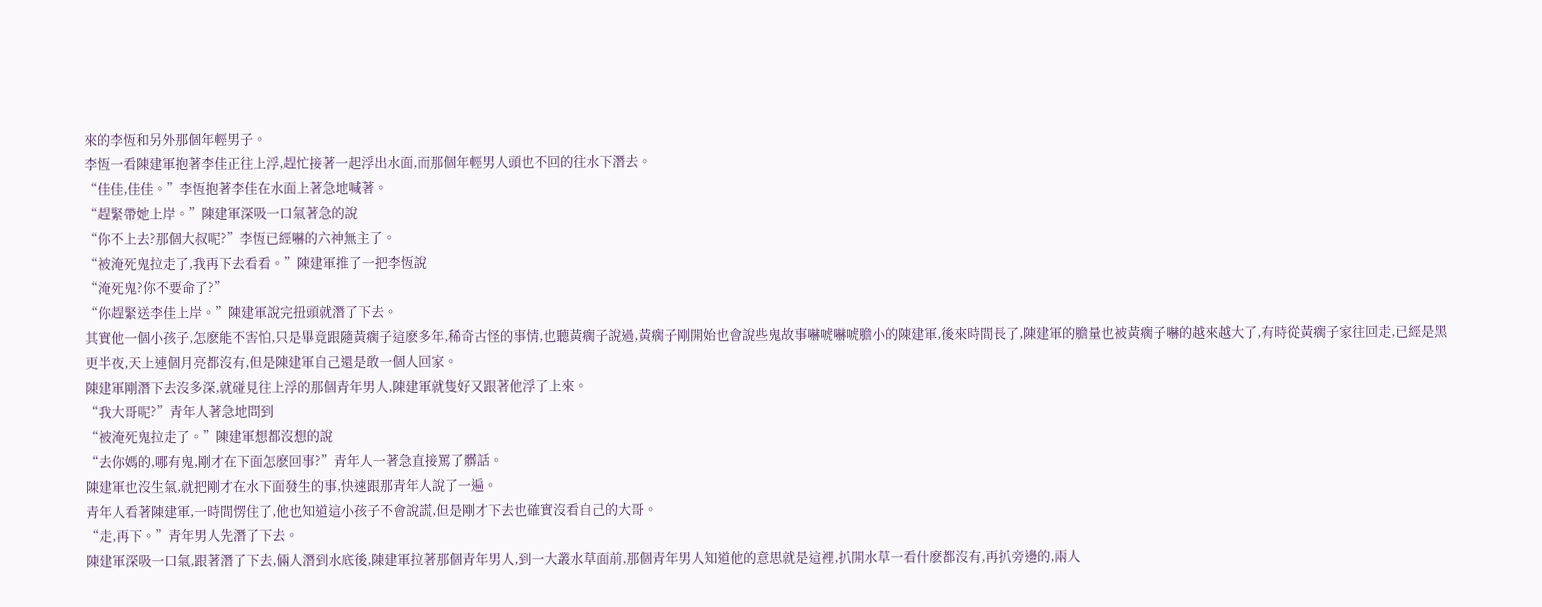來的李恆和另外那個年輕男子。
李恆一看陳建軍抱著李佳正往上浮,趕忙接著一起浮出水面,而那個年輕男人頭也不回的往水下潛去。
“佳佳,佳佳。”李恆抱著李佳在水面上著急地喊著。
“趕緊帶她上岸。”陳建軍深吸一口氣著急的說
“你不上去?那個大叔呢?”李恆已經嚇的六神無主了。
“被淹死鬼拉走了,我再下去看看。”陳建軍推了一把李恆說
“淹死鬼?你不要命了?”
“你趕緊送李佳上岸。”陳建軍說完扭頭就潛了下去。
其實他一個小孩子,怎麽能不害怕,只是畢竟跟隨黃瘸子這麽多年,稀奇古怪的事情,也聽黃瘸子說過,黃瘸子剛開始也會說些鬼故事嚇唬嚇唬膽小的陳建軍,後來時間長了,陳建軍的膽量也被黃瘸子嚇的越來越大了,有時從黃瘸子家往回走,已經是黑更半夜,天上連個月亮都沒有,但是陳建軍自己還是敢一個人回家。
陳建軍剛潛下去沒多深,就碰見往上浮的那個青年男人,陳建軍就隻好又跟著他浮了上來。
“我大哥呢?”青年人著急地問到
“被淹死鬼拉走了。”陳建軍想都沒想的說
“去你媽的,哪有鬼,剛才在下面怎麽回事?”青年人一著急直接罵了髒話。
陳建軍也沒生氣,就把剛才在水下面發生的事,快速跟那青年人說了一遍。
青年人看著陳建軍,一時間愣住了,他也知道這小孩子不會說謊,但是剛才下去也確實沒看自己的大哥。
“走,再下。”青年男人先潛了下去。
陳建軍深吸一口氣,跟著潛了下去,倆人潛到水底後,陳建軍拉著那個青年男人,到一大叢水草面前,那個青年男人知道他的意思就是這裡,扒開水草一看什麽都沒有,再扒旁邊的,兩人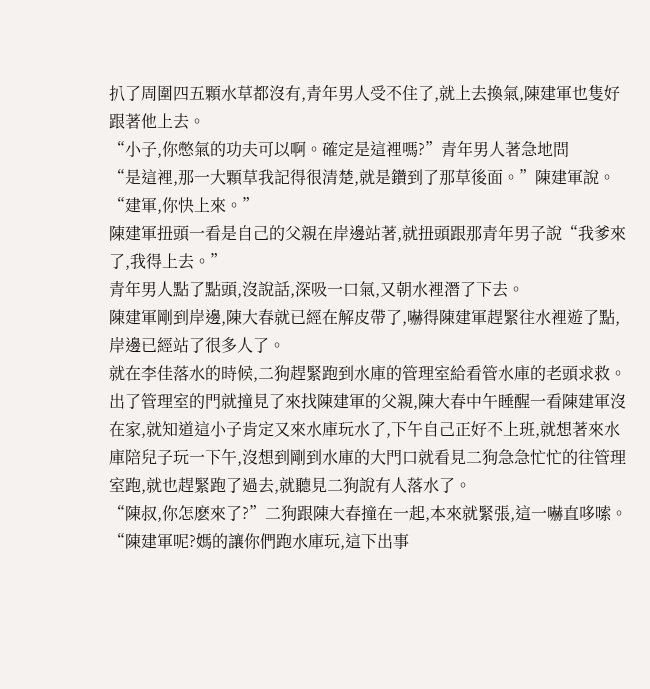扒了周圍四五顆水草都沒有,青年男人受不住了,就上去換氣,陳建軍也隻好跟著他上去。
“小子,你憋氣的功夫可以啊。確定是這裡嗎?”青年男人著急地問
“是這裡,那一大顆草我記得很清楚,就是鑽到了那草後面。”陳建軍說。
“建軍,你快上來。”
陳建軍扭頭一看是自己的父親在岸邊站著,就扭頭跟那青年男子說“我爹來了,我得上去。”
青年男人點了點頭,沒說話,深吸一口氣,又朝水裡潛了下去。
陳建軍剛到岸邊,陳大春就已經在解皮帶了,嚇得陳建軍趕緊往水裡遊了點,岸邊已經站了很多人了。
就在李佳落水的時候,二狗趕緊跑到水庫的管理室給看管水庫的老頭求救。
出了管理室的門就撞見了來找陳建軍的父親,陳大春中午睡醒一看陳建軍沒在家,就知道這小子肯定又來水庫玩水了,下午自己正好不上班,就想著來水庫陪兒子玩一下午,沒想到剛到水庫的大門口就看見二狗急急忙忙的往管理室跑,就也趕緊跑了過去,就聽見二狗說有人落水了。
“陳叔,你怎麽來了?”二狗跟陳大春撞在一起,本來就緊張,這一嚇直哆嗦。
“陳建軍呢?媽的讓你們跑水庫玩,這下出事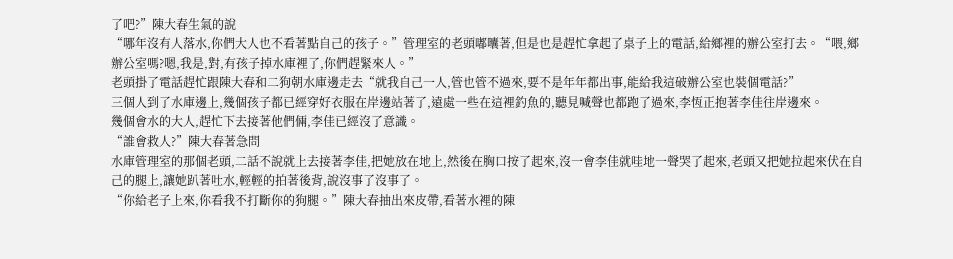了吧?”陳大春生氣的說
“哪年沒有人落水,你們大人也不看著點自己的孩子。”管理室的老頭嘟囔著,但是也是趕忙拿起了桌子上的電話,給鄉裡的辦公室打去。“喂,鄉辦公室嗎?嗯,我是,對,有孩子掉水庫裡了,你們趕緊來人。”
老頭掛了電話趕忙跟陳大春和二狗朝水庫邊走去“就我自己一人,管也管不過來,要不是年年都出事,能給我這破辦公室也裝個電話?”
三個人到了水庫邊上,幾個孩子都已經穿好衣服在岸邊站著了,遠處一些在這裡釣魚的,聽見喊聲也都跑了過來,李恆正抱著李佳往岸邊來。
幾個會水的大人,趕忙下去接著他們倆,李佳已經沒了意識。
“誰會救人?”陳大春著急問
水庫管理室的那個老頭,二話不說就上去接著李佳,把她放在地上,然後在胸口按了起來,沒一會李佳就哇地一聲哭了起來,老頭又把她拉起來伏在自己的腿上,讓她趴著吐水,輕輕的拍著後背,說沒事了沒事了。
“你給老子上來,你看我不打斷你的狗腿。”陳大春抽出來皮帶,看著水裡的陳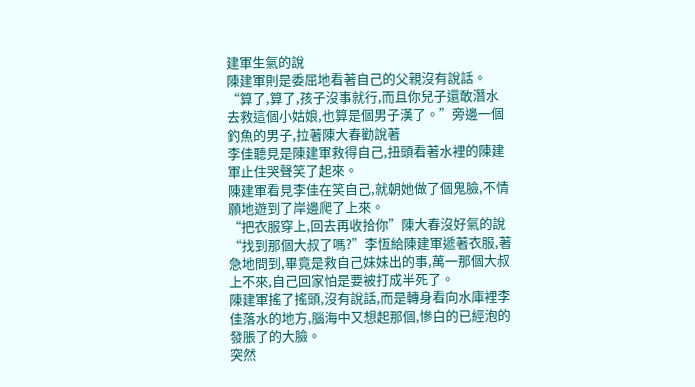建軍生氣的說
陳建軍則是委屈地看著自己的父親沒有說話。
“算了,算了,孩子沒事就行,而且你兒子還敢潛水去救這個小姑娘,也算是個男子漢了。”旁邊一個釣魚的男子,拉著陳大春勸說著
李佳聽見是陳建軍救得自己,扭頭看著水裡的陳建軍止住哭聲笑了起來。
陳建軍看見李佳在笑自己,就朝她做了個鬼臉,不情願地遊到了岸邊爬了上來。
“把衣服穿上,回去再收拾你”陳大春沒好氣的說
“找到那個大叔了嗎?”李恆給陳建軍遞著衣服,著急地問到,畢竟是救自己妹妹出的事,萬一那個大叔上不來,自己回家怕是要被打成半死了。
陳建軍搖了搖頭,沒有說話,而是轉身看向水庫裡李佳落水的地方,腦海中又想起那個,慘白的已經泡的發脹了的大臉。
突然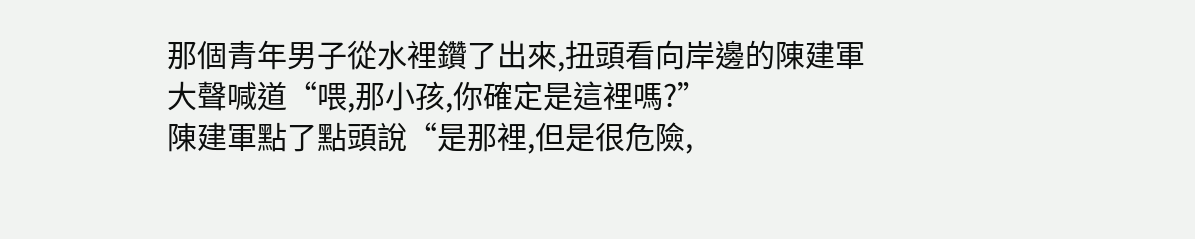那個青年男子從水裡鑽了出來,扭頭看向岸邊的陳建軍大聲喊道“喂,那小孩,你確定是這裡嗎?”
陳建軍點了點頭說“是那裡,但是很危險,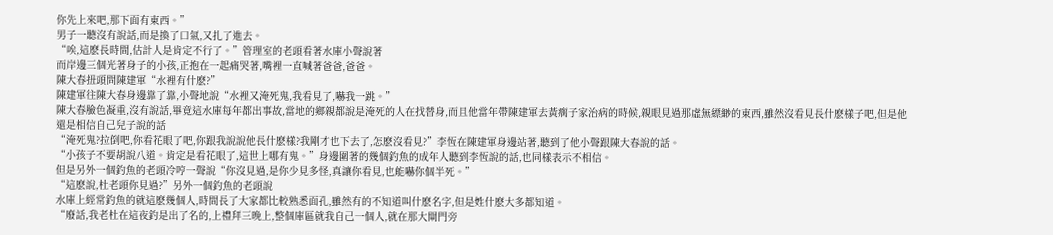你先上來吧,那下面有東西。”
男子一聽沒有說話,而是換了口氣,又扎了進去。
“唉,這麽長時間,估計人是肯定不行了。”管理室的老頭看著水庫小聲說著
而岸邊三個光著身子的小孩,正抱在一起痛哭著,嘴裡一直喊著爸爸,爸爸。
陳大春扭頭問陳建軍“水裡有什麽?”
陳建軍往陳大春身邊靠了靠,小聲地說“水裡又淹死鬼,我看見了,嚇我一跳。”
陳大春臉色凝重,沒有說話,畢竟這水庫每年都出事故,當地的鄉親都說是淹死的人在找替身,而且他當年帶陳建軍去黃瘸子家治病的時候,親眼見過那虛無縹緲的東西,雖然沒看見長什麽樣子吧,但是他還是相信自己兒子說的話
“淹死鬼?拉倒吧,你看花眼了吧,你跟我說說他長什麽樣?我剛才也下去了,怎麽沒看見?”李恆在陳建軍身邊站著,聽到了他小聲跟陳大春說的話。
“小孩子不要胡說八道。肯定是看花眼了,這世上哪有鬼。”身邊圍著的幾個釣魚的成年人聽到李恆說的話,也同樣表示不相信。
但是另外一個釣魚的老頭冷哼一聲說“你沒見過,是你少見多怪,真讓你看見,也能嚇你個半死。”
“這麽說,杜老頭你見過?”另外一個釣魚的老頭說
水庫上經常釣魚的就這麽幾個人,時間長了大家都比較熟悉面孔,雖然有的不知道叫什麽名字,但是姓什麽大多都知道。
“廢話,我老杜在這夜釣是出了名的,上禮拜三晚上,整個庫區就我自己一個人,就在那大閘門旁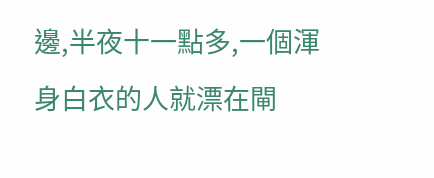邊,半夜十一點多,一個渾身白衣的人就漂在閘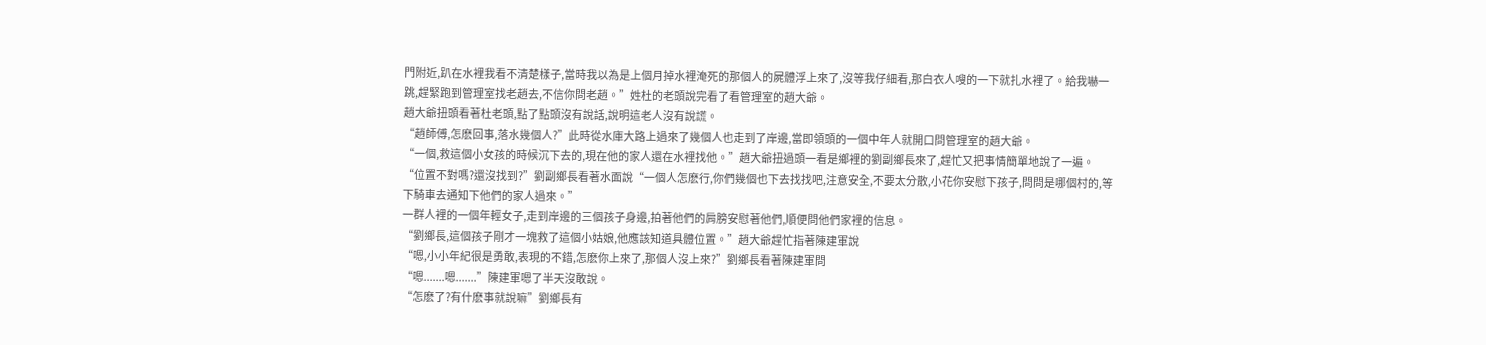門附近,趴在水裡我看不清楚樣子,當時我以為是上個月掉水裡淹死的那個人的屍體浮上來了,沒等我仔細看,那白衣人嗖的一下就扎水裡了。給我嚇一跳,趕緊跑到管理室找老趙去,不信你問老趙。”姓杜的老頭說完看了看管理室的趙大爺。
趙大爺扭頭看著杜老頭,點了點頭沒有說話,說明這老人沒有說謊。
“趙師傅,怎麽回事,落水幾個人?”此時從水庫大路上過來了幾個人也走到了岸邊,當即領頭的一個中年人就開口問管理室的趙大爺。
“一個,救這個小女孩的時候沉下去的,現在他的家人還在水裡找他。”趙大爺扭過頭一看是鄉裡的劉副鄉長來了,趕忙又把事情簡單地說了一遍。
“位置不對嗎?還沒找到?”劉副鄉長看著水面說“一個人怎麽行,你們幾個也下去找找吧,注意安全,不要太分散,小花你安慰下孩子,問問是哪個村的,等下騎車去通知下他們的家人過來。”
一群人裡的一個年輕女子,走到岸邊的三個孩子身邊,拍著他們的肩膀安慰著他們,順便問他們家裡的信息。
“劉鄉長,這個孩子剛才一塊救了這個小姑娘,他應該知道具體位置。”趙大爺趕忙指著陳建軍說
“嗯,小小年紀很是勇敢,表現的不錯,怎麽你上來了,那個人沒上來?”劉鄉長看著陳建軍問
“嗯.......嗯.......”陳建軍嗯了半天沒敢說。
“怎麽了?有什麽事就說嘛”劉鄉長有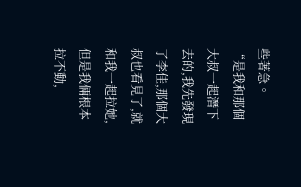些著急。
“是我和那個大叔一起潛下去的,我先發現了李佳,那個大叔也看見了,就和我一起拉她,但是我倆根本拉不動,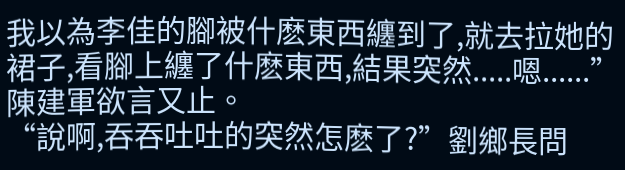我以為李佳的腳被什麽東西纏到了,就去拉她的裙子,看腳上纏了什麽東西,結果突然.....嗯......”陳建軍欲言又止。
“說啊,吞吞吐吐的突然怎麽了?”劉鄉長問